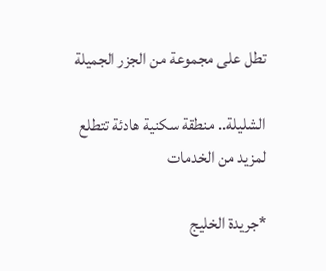تطل على مجموعة من الجزر الجميلة

الشليلة.. منطقة سكنية هادئة تتطلع لمزيد من الخدمات

*جريدة الخليج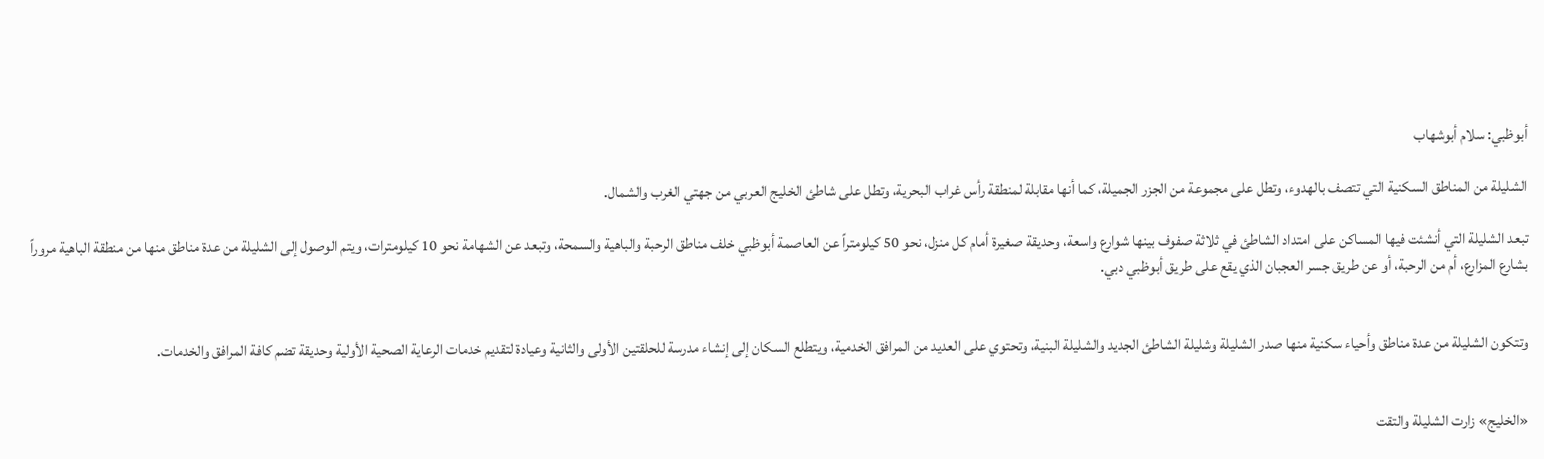أبوظبي: سلام أبوشهاب

الشليلة من المناطق السكنية التي تتصف بالهدوء، وتطل على مجموعة من الجزر الجميلة، كما أنها مقابلة لمنطقة رأس غراب البحرية، وتطل على شاطئ الخليج العربي من جهتي الغرب والشمال.

تبعد الشليلة التي أنشئت فيها المساكن على امتداد الشاطئ في ثلاثة صفوف بينها شوارع واسعة، وحديقة صغيرة أمام كل منزل، نحو 50 كيلومتراً عن العاصمة أبوظبي خلف مناطق الرحبة والباهية والسمحة، وتبعد عن الشهامة نحو 10 كيلومترات، ويتم الوصول إلى الشليلة من عدة مناطق منها من منطقة الباهية مروراً بشارع المزارع، أم من الرحبة، أو عن طريق جسر العجبان الذي يقع على طريق أبوظبي دبي.


وتتكون الشليلة من عدة مناطق وأحياء سكنية منها صدر الشليلة وشليلة الشاطئ الجديد والشليلة البنية، وتحتوي على العديد من المرافق الخدمية، ويتطلع السكان إلى إنشاء مدرسة للحلقتين الأولى والثانية وعيادة لتقديم خدمات الرعاية الصحية الأولية وحديقة تضم كافة المرافق والخدمات.


«الخليج» زارت الشليلة والتقت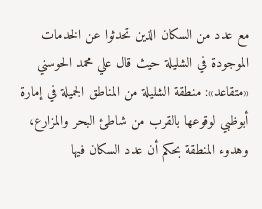مع عدد من السكان الذين تحدثوا عن الخدمات الموجودة في الشليلة حيث قال علي محمد الحوسني «متقاعد»: منطقة الشليلة من المناطق الجميلة في إمارة أبوظبي لوقوعها بالقرب من شاطئ البحر والمزارع، وهدوء المنطقة بحكم أن عدد السكان فيها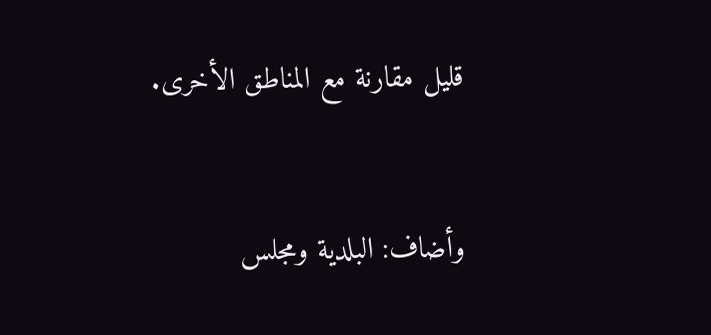قليل مقارنة مع المناطق الأخرى.


وأضاف: البلدية ومجلس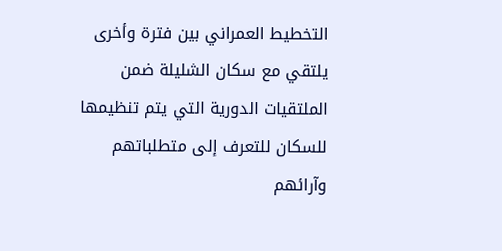التخطيط العمراني بين فترة وأخرى يلتقي مع سكان الشليلة ضمن الملتقيات الدورية التي يتم تنظيمها للسكان للتعرف إلى متطلباتهم وآرائهم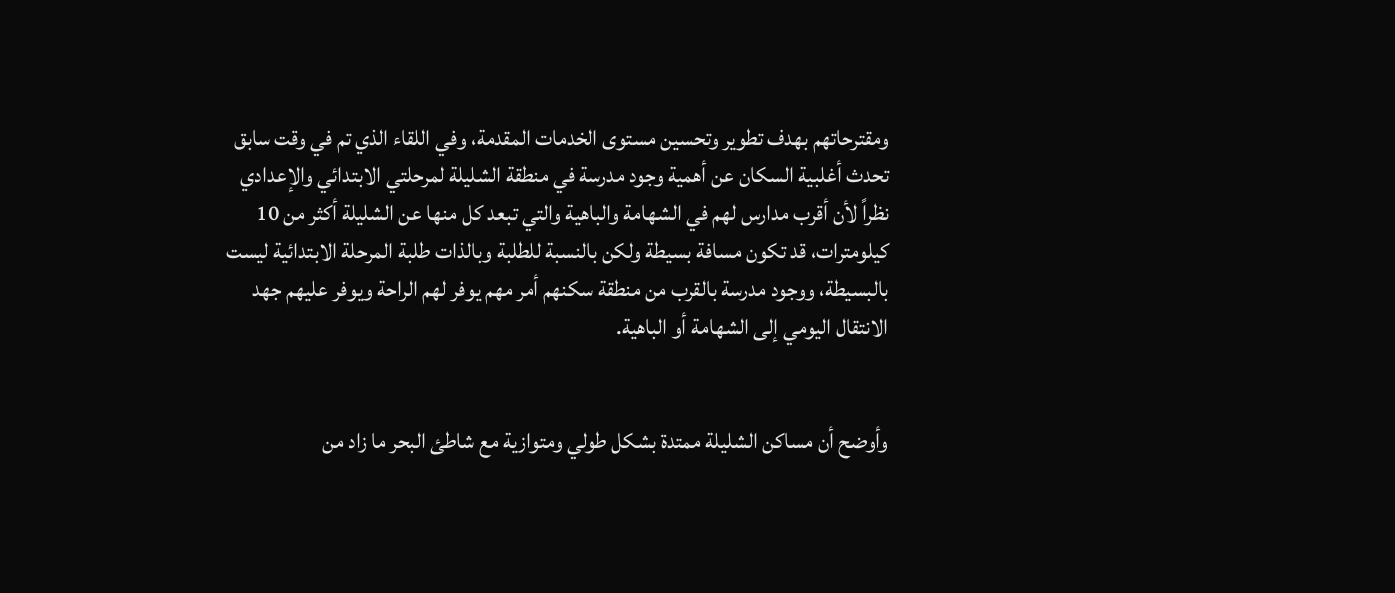ومقترحاتهم بهدف تطوير وتحسين مستوى الخدمات المقدمة، وفي اللقاء الذي تم في وقت سابق تحدث أغلبية السكان عن أهمية وجود مدرسة في منطقة الشليلة لمرحلتي الابتدائي والإعدادي نظراً لأن أقرب مدارس لهم في الشهامة والباهية والتي تبعد كل منها عن الشليلة أكثر من 10 كيلومترات، قد تكون مسافة بسيطة ولكن بالنسبة للطلبة وبالذات طلبة المرحلة الابتدائية ليست بالبسيطة، ووجود مدرسة بالقرب من منطقة سكنهم أمر مهم يوفر لهم الراحة ويوفر عليهم جهد الانتقال اليومي إلى الشهامة أو الباهية.


وأوضح أن مساكن الشليلة ممتدة بشكل طولي ومتوازية مع شاطئ البحر ما زاد من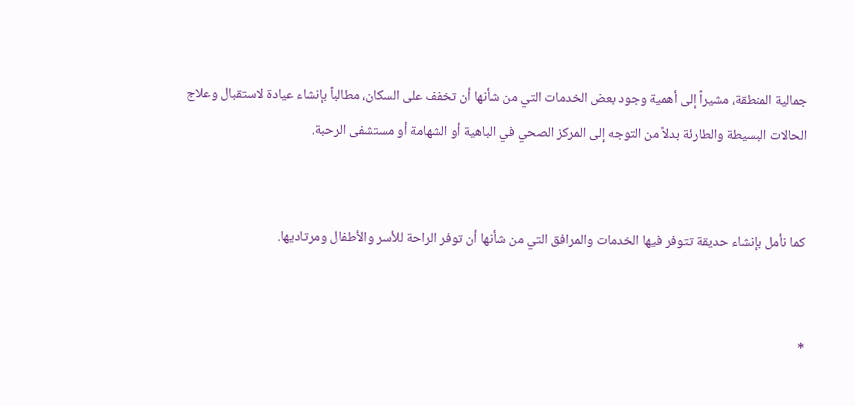جمالية المنطقة، مشيراً إلى أهمية وجود بعض الخدمات التي من شأنها أن تخفف على السكان، مطالباً بإنشاء عيادة لاستقبال وعلاج الحالات البسيطة والطارئة بدلاً من التوجه إلى المركز الصحي في الباهية أو الشهامة أو مستشفى الرحبة.


كما نأمل بإنشاء حديقة تتوفر فيها الخدمات والمرافق التي من شأنها أن توفر الراحة للأسر والأطفال ومرتاديها.


*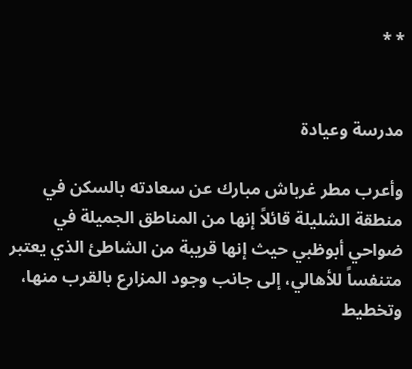* *


مدرسة وعيادة

وأعرب مطر غرباش مبارك عن سعادته بالسكن في منطقة الشليلة قائلاً إنها من المناطق الجميلة في ضواحي أبوظبي حيث إنها قريبة من الشاطئ الذي يعتبر متنفساً للأهالي، إلى جانب وجود المزارع بالقرب منها، وتخطيط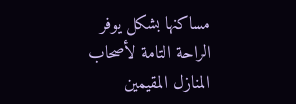مساكنها بشكل يوفر الراحة التامة لأصحاب المنازل المقيمين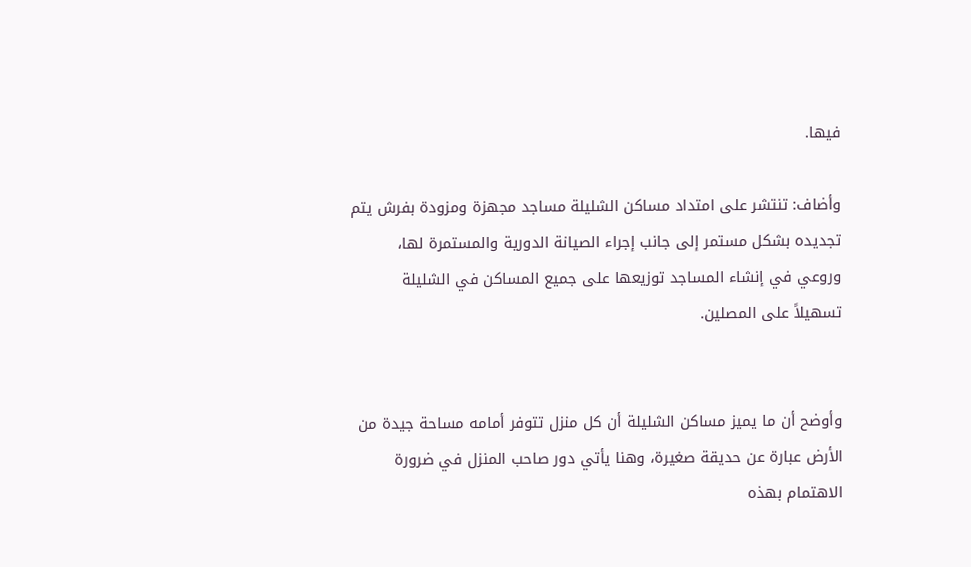فيها.

وأضاف: تنتشر على امتداد مساكن الشليلة مساجد مجهزة ومزودة بفرش يتم تجديده بشكل مستمر إلى جانب إجراء الصيانة الدورية والمستمرة لها، وروعي في إنشاء المساجد توزيعها على جميع المساكن في الشليلة تسهيلاً على المصلين.


وأوضح أن ما يميز مساكن الشليلة أن كل منزل تتوفر أمامه مساحة جيدة من الأرض عبارة عن حديقة صغيرة، وهنا يأتي دور صاحب المنزل في ضرورة الاهتمام بهذه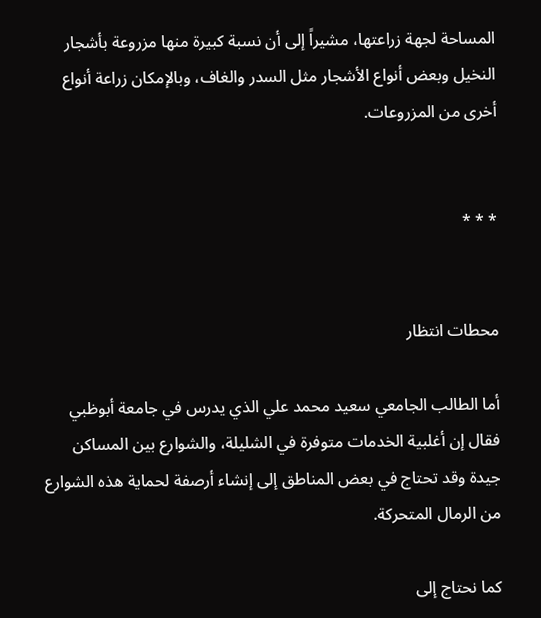المساحة لجهة زراعتها، مشيراً إلى أن نسبة كبيرة منها مزروعة بأشجار النخيل وبعض أنواع الأشجار مثل السدر والغاف، وبالإمكان زراعة أنواع أخرى من المزروعات.


* * *


محطات انتظار

أما الطالب الجامعي سعيد محمد علي الذي يدرس في جامعة أبوظبي فقال إن أغلبية الخدمات متوفرة في الشليلة، والشوارع بين المساكن جيدة وقد تحتاج في بعض المناطق إلى إنشاء أرصفة لحماية هذه الشوارع من الرمال المتحركة.

كما نحتاج إلى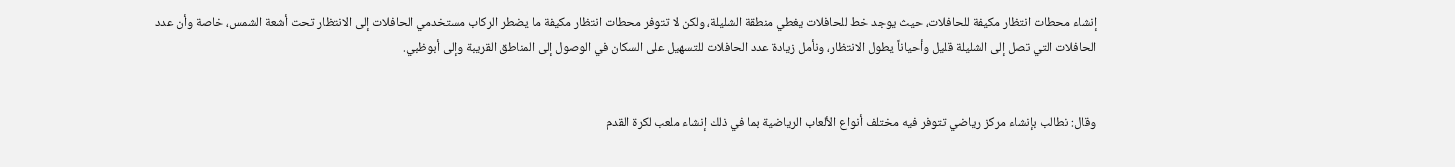إنشاء محطات انتظار مكيفة للحافلات، حيث يوجد خط للحافلات يغطي منطقة الشليلة، ولكن لا تتوفر محطات انتظار مكيفة ما يضطر الركاب مستخدمي الحافلات إلى الانتظار تحت أشعة الشمس، خاصة وأن عدد الحافلات التي تصل إلى الشليلة قليل وأحياناً يطول الانتظار، ونأمل زيادة عدد الحافلات للتسهيل على السكان في الوصول إلى المناطق القريبة وإلى أبوظبي.


وقال: نطالب بإنشاء مركز رياضي تتوفر فيه مختلف أنواع الألعاب الرياضية بما في ذلك إنشاء ملعب لكرة القدم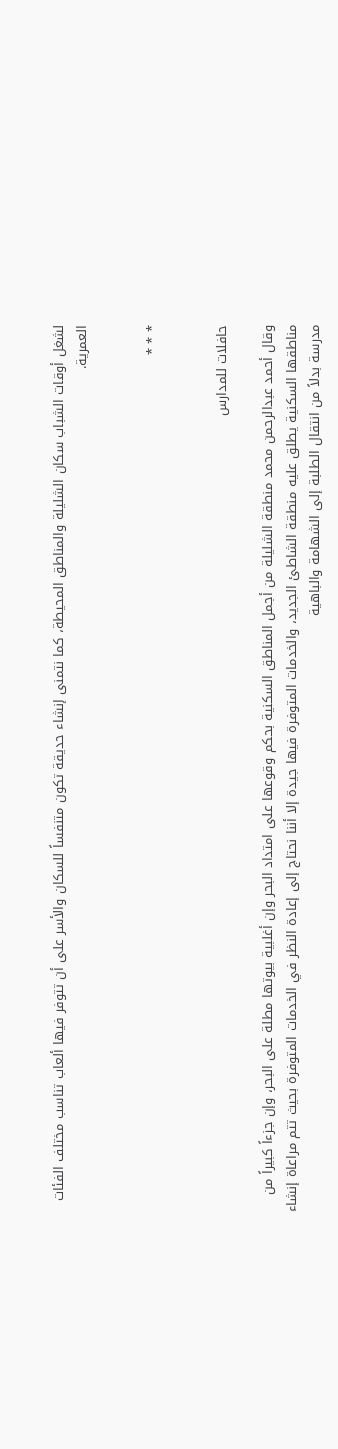لشغل أوقات الشباب سكان الشليلة والمناطق المحيطة، كما نتمنى إنشاء حديقة تكون متنفساً للسكان والأسر على أن تتوفر فيها ألعاب تناسب مختلف الفئات العمرية.


* * *


حافلات للمدارس

وقال أحمد عبدالرحمن محمد منطقة الشليلة من أجمل المناطق السكنية بحكم وقوعها على امتداد البحر وإن أغلبية بيوتها مطلة على البحر، وإن جزءاً كبيراً من مناطقها السكنية يطلق عليه منطقة الشاطئ الجديد، والخدمات المتوفرة فيها جيدة إلا أننا نحتاج إلى إعادة النظر في الخدمات المتوفرة بحيث تتم مراعاة إنشاء مدرسة بدلاً من انتقال الطلبة إلى الشهامة والباهية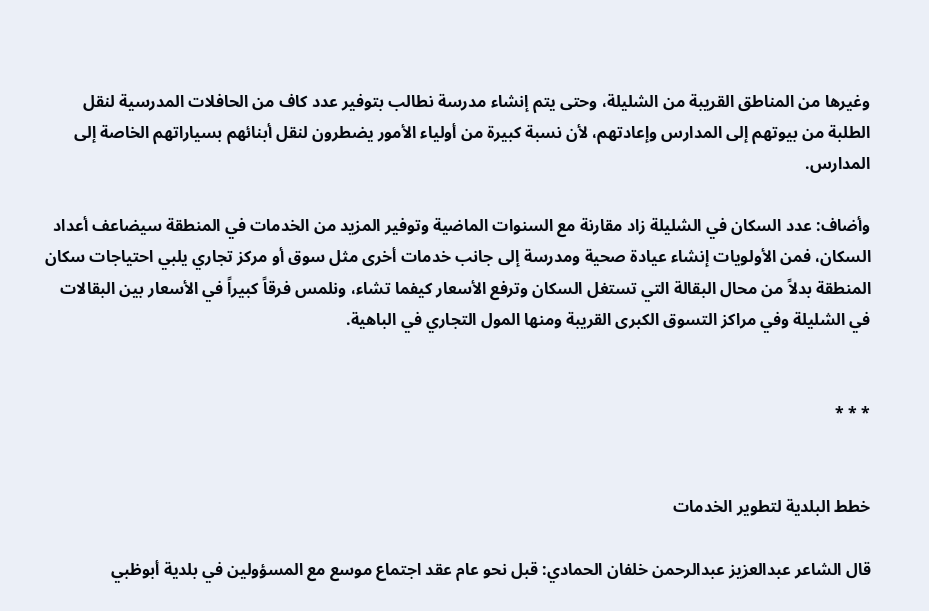وغيرها من المناطق القريبة من الشليلة، وحتى يتم إنشاء مدرسة نطالب بتوفير عدد كاف من الحافلات المدرسية لنقل الطلبة من بيوتهم إلى المدارس وإعادتهم، لأن نسبة كبيرة من أولياء الأمور يضطرون لنقل أبنائهم بسياراتهم الخاصة إلى المدارس.

وأضاف: عدد السكان في الشليلة زاد مقارنة مع السنوات الماضية وتوفير المزيد من الخدمات في المنطقة سيضاعف أعداد السكان، فمن الأولويات إنشاء عيادة صحية ومدرسة إلى جانب خدمات أخرى مثل سوق أو مركز تجاري يلبي احتياجات سكان المنطقة بدلاً من محال البقالة التي تستغل السكان وترفع الأسعار كيفما تشاء، ونلمس فرقاً كبيراً في الأسعار بين البقالات في الشليلة وفي مراكز التسوق الكبرى القريبة ومنها المول التجاري في الباهية.


* * *


خطط البلدية لتطوير الخدمات

قال الشاعر عبدالعزيز عبدالرحمن خلفان الحمادي: قبل نحو عام عقد اجتماع موسع مع المسؤولين في بلدية أبوظبي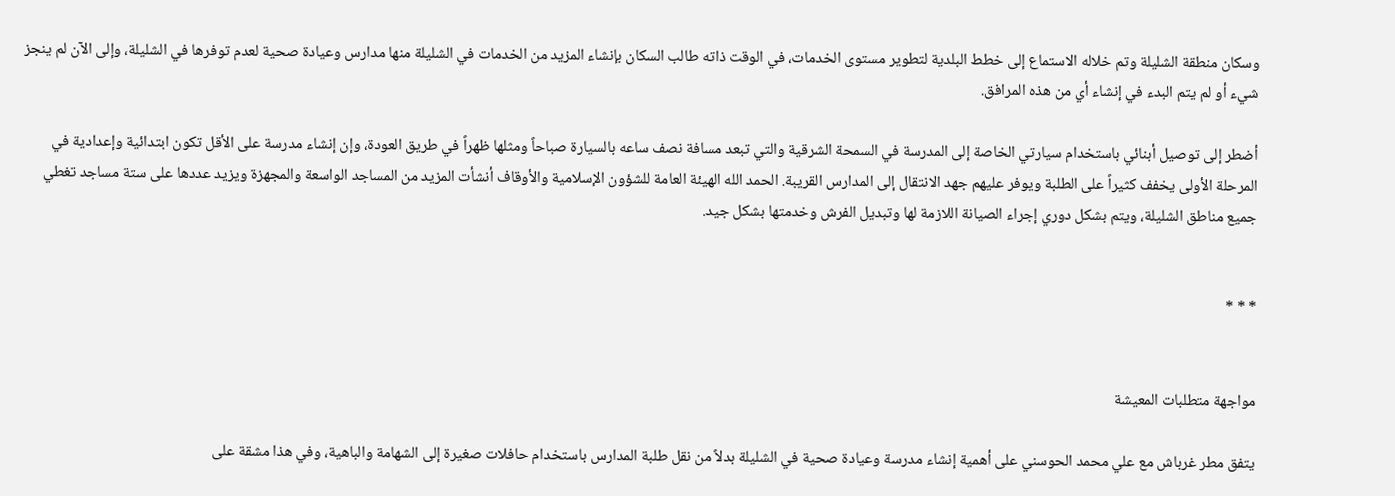وسكان منطقة الشليلة وتم خلاله الاستماع إلى خطط البلدية لتطوير مستوى الخدمات، في الوقت ذاته طالب السكان بإنشاء المزيد من الخدمات في الشليلة منها مدارس وعيادة صحية لعدم توفرها في الشليلة، وإلى الآن لم ينجز شيء أو لم يتم البدء في إنشاء أي من هذه المرافق.

أضطر إلى توصيل أبنائي باستخدام سيارتي الخاصة إلى المدرسة في السمحة الشرقية والتي تبعد مسافة نصف ساعه بالسيارة صباحاً ومثلها ظهراً في طريق العودة، وإن إنشاء مدرسة على الأقل تكون ابتدائية وإعدادية في المرحلة الأولى يخفف كثيراً على الطلبة ويوفر عليهم جهد الانتقال إلى المدارس القريبة. الحمد الله الهيئة العامة للشؤون الإسلامية والأوقاف أنشأت المزيد من المساجد الواسعة والمجهزة ويزيد عددها على ستة مساجد تغطي جميع مناطق الشليلة، ويتم بشكل دوري إجراء الصيانة اللازمة لها وتبديل الفرش وخدمتها بشكل جيد.


* * *


مواجهة متطلبات المعيشة

يتفق مطر غرباش مع علي محمد الحوسني على أهمية إنشاء مدرسة وعيادة صحية في الشليلة بدلاً من نقل طلبة المدارس باستخدام حافلات صغيرة إلى الشهامة والباهية، وفي هذا مشقة على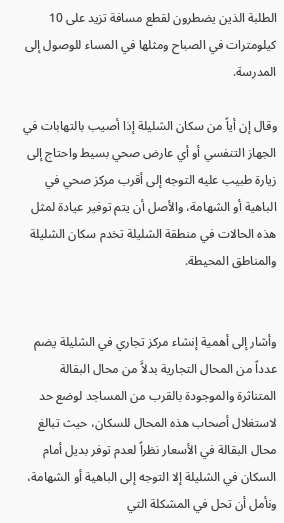الطلبة الذين يضطرون لقطع مسافة تزيد على 10 كيلومترات في الصباح ومثلها في المساء للوصول إلى المدرسة.

وقال إن أياً من سكان الشليلة إذا أصيب بالتهابات في الجهاز التنفسي أو أي عارض صحي بسيط واحتاج إلى زيارة طبيب عليه التوجه إلى أقرب مركز صحي في الباهية أو الشهامة، والأصل أن يتم توفير عيادة لمثل هذه الحالات في منطقة الشليلة تخدم سكان الشليلة والمناطق المحيطة.


وأشار إلى أهمية إنشاء مركز تجاري في الشليلة يضم عدداً من المحال التجارية بدلاًَ من محال البقالة المتناثرة والموجودة بالقرب من المساجد لوضع حد لاستغلال أصحاب هذه المحال للسكان، حيث تبالغ محال البقالة في الأسعار نظراً لعدم توفر بديل أمام السكان في الشليلة إلا التوجه إلى الباهية أو الشهامة، ونأمل أن تحل في المشكلة التي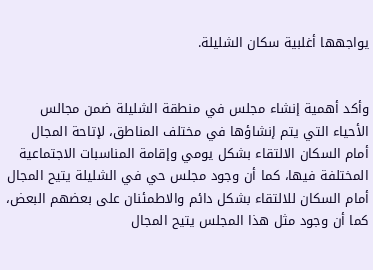يواجهها أغلبية سكان الشليلة.


وأكد أهمية إنشاء مجلس في منطقة الشليلة ضمن مجالس الأحياء التي يتم إنشاؤها في مختلف المناطق، لإتاحة المجال أمام السكان الالتقاء بشكل يومي وإقامة المناسبات الاجتماعية المختلفة فيها، كما أن وجود مجلس حي في الشليلة يتيح المجال أمام السكان للالتقاء بشكل دائم والاطمئنان على بعضهم البعض، كما أن وجود مثل هذا المجلس يتيح المجال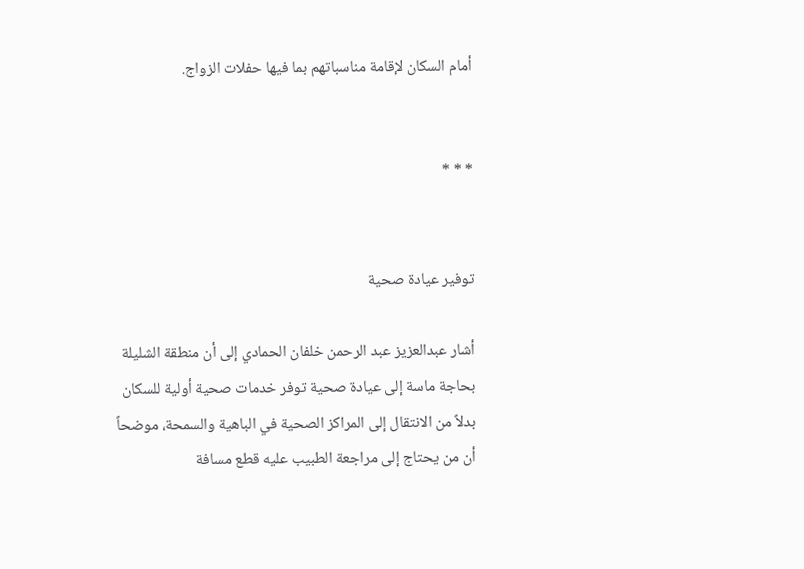أمام السكان لإقامة مناسباتهم بما فيها حفلات الزواج.


* * *


توفير عيادة صحية

أشار عبدالعزيز عبد الرحمن خلفان الحمادي إلى أن منطقة الشليلة بحاجة ماسة إلى عيادة صحية توفر خدمات صحية أولية للسكان بدلاً من الانتقال إلى المراكز الصحية في الباهية والسمحة، موضحاً أن من يحتاج إلى مراجعة الطبيب عليه قطع مسافة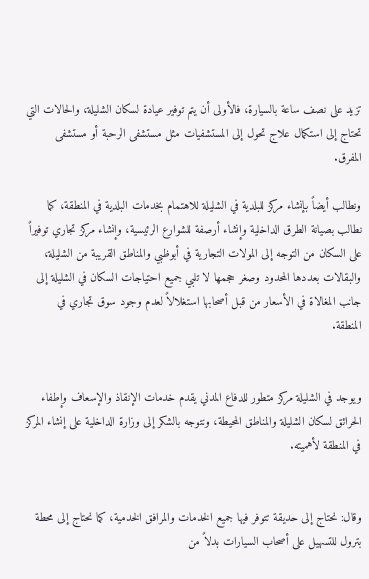تزيد على نصف ساعة بالسيارة، فالأولى أن يتم توفير عيادة لسكان الشليلة، والحالات التي تحتاج إلى استكمال علاج تحول إلى المستشفيات مثل مستشفى الرحبة أو مستشفى المفرق.

ونطالب أيضاً بإنشاء مركز للبلدية في الشليلة للاهتمام بخدمات البلدية في المنطقة، كما نطالب بصيانة الطرق الداخلية وإنشاء أرصفة للشوارع الرئيسية، وإنشاء مركز تجاري توفيراً على السكان من التوجه إلى المولات التجارية في أبوظبي والمناطق القريبة من الشليلة، والبقالات بعددها المحدود وصغر حجمها لا تلبي جميع احتياجات السكان في الشليلة إلى جانب المغالاة في الأسعار من قبل أصحابها استغلالاً لعدم وجود سوق تجاري في المنطقة.


ويوجد في الشليلة مركز متطور للدفاع المدني يقدم خدمات الإنقاذ والإسعاف وإطفاء الحرائق لسكان الشليلة والمناطق المحيطة، ونتوجه بالشكر إلى وزارة الداخلية على إنشاء المركز في المنطقة لأهميته.


وقال: نحتاج إلى حديقة تتوفر فيها جميع الخدمات والمرافق الخدمية، كما نحتاج إلى محطة بترول للتسهيل على أصحاب السيارات بدلاً من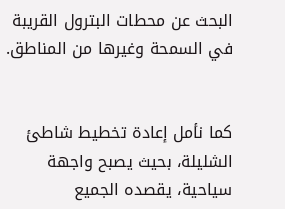البحث عن محطات البترول القريبة في السمحة وغيرها من المناطق.


كما نأمل إعادة تخطيط شاطئ الشليلة، بحيث يصبح واجهة سياحية، يقصده الجميع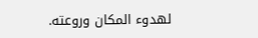لهدوء المكان وروعته.